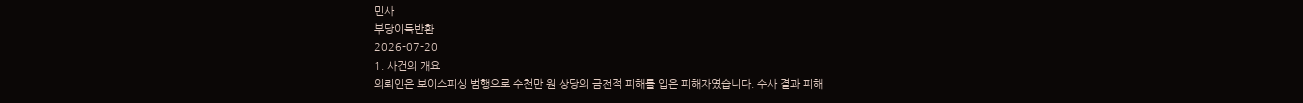민사
부당이득반환
2026-07-20
1. 사건의 개요
의뢰인은 보이스피싱 범행으로 수천만 원 상당의 금전적 피해를 입은 피해자였습니다. 수사 결과 피해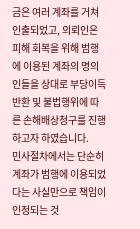금은 여러 계좌를 거쳐 인출되었고, 의뢰인은 피해 회복을 위해 범행에 이용된 계좌의 명의인들을 상대로 부당이득반환 및 불법행위에 따른 손해배상청구를 진행하고자 하였습니다.
민사절차에서는 단순히 계좌가 범행에 이용되었다는 사실만으로 책임이 인정되는 것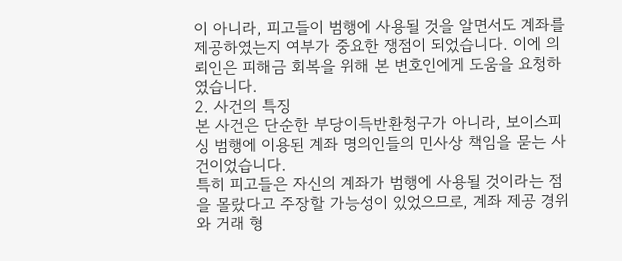이 아니라, 피고들이 범행에 사용될 것을 알면서도 계좌를 제공하였는지 여부가 중요한 쟁점이 되었습니다. 이에 의뢰인은 피해금 회복을 위해 본 변호인에게 도움을 요청하였습니다.
2. 사건의 특징
본 사건은 단순한 부당이득반환청구가 아니라, 보이스피싱 범행에 이용된 계좌 명의인들의 민사상 책임을 묻는 사건이었습니다.
특히 피고들은 자신의 계좌가 범행에 사용될 것이라는 점을 몰랐다고 주장할 가능성이 있었으므로, 계좌 제공 경위와 거래 형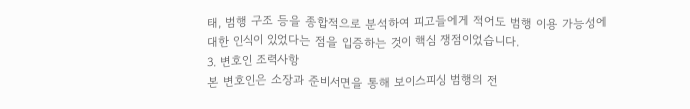태, 범행 구조 등을 종합적으로 분석하여 피고들에게 적어도 범행 이용 가능성에 대한 인식이 있었다는 점을 입증하는 것이 핵심 쟁점이었습니다.
3. 변호인 조력사항
본 변호인은 소장과 준비서면을 통해 보이스피싱 범행의 전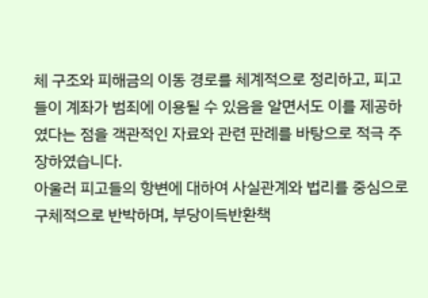체 구조와 피해금의 이동 경로를 체계적으로 정리하고, 피고들이 계좌가 범죄에 이용될 수 있음을 알면서도 이를 제공하였다는 점을 객관적인 자료와 관련 판례를 바탕으로 적극 주장하였습니다.
아울러 피고들의 항변에 대하여 사실관계와 법리를 중심으로 구체적으로 반박하며, 부당이득반환책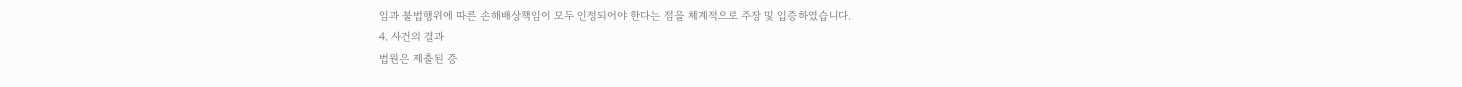임과 불법행위에 따른 손해배상책임이 모두 인정되어야 한다는 점을 체계적으로 주장 및 입증하였습니다.
4. 사건의 결과
법원은 제출된 증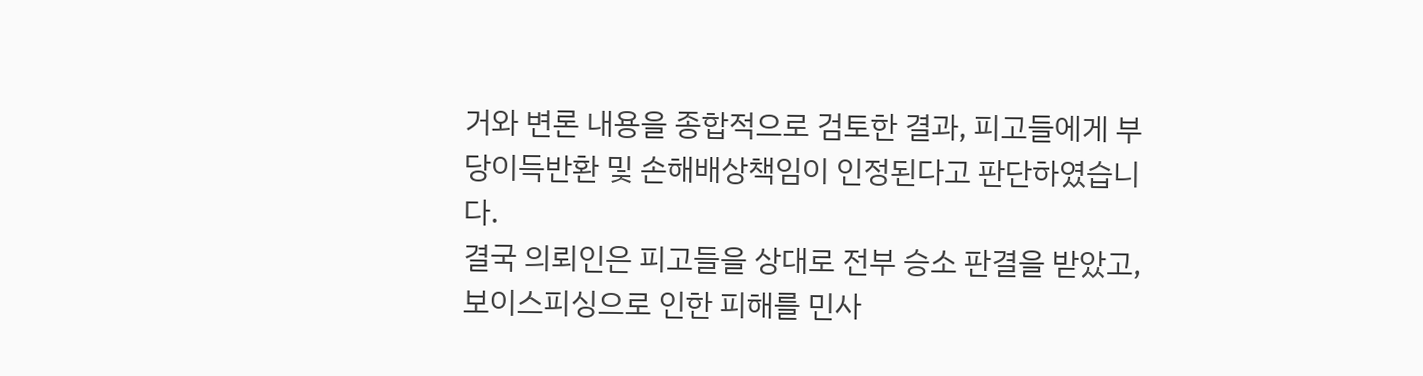거와 변론 내용을 종합적으로 검토한 결과, 피고들에게 부당이득반환 및 손해배상책임이 인정된다고 판단하였습니다.
결국 의뢰인은 피고들을 상대로 전부 승소 판결을 받았고, 보이스피싱으로 인한 피해를 민사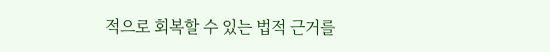적으로 회복할 수 있는 법적 근거를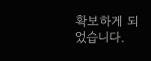확보하게 되었습니다.